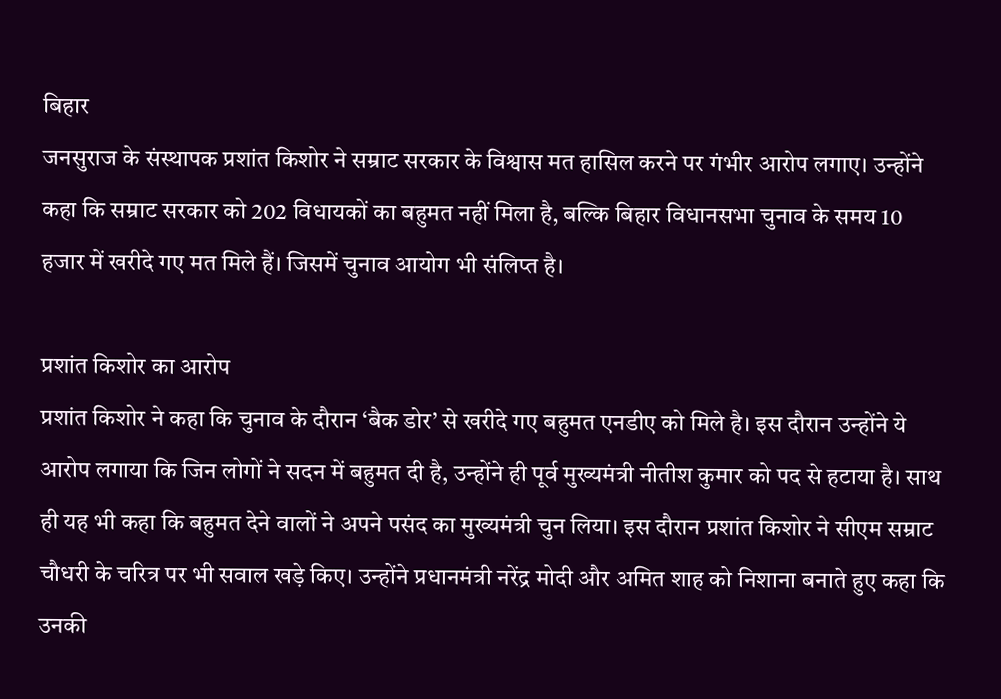बिहार
जनसुराज के संस्थापक प्रशांत किशोर ने सम्राट सरकार के विश्वास मत हासिल करने पर गंभीर आरोप लगाए। उन्होंने कहा कि सम्राट सरकार को 202 विधायकों का बहुमत नहीं मिला है, बल्कि बिहार विधानसभा चुनाव के समय 10 हजार में खरीदे गए मत मिले हैं। जिसमें चुनाव आयोग भी संलिप्त है।

प्रशांत किशोर का आरोप
प्रशांत किशोर ने कहा कि चुनाव के दौरान ‘बैक डोर’ से खरीदे गए बहुमत एनडीए को मिले है। इस दौरान उन्होंने ये आरोप लगाया कि जिन लोगों ने सदन में बहुमत दी है, उन्होंने ही पूर्व मुख्यमंत्री नीतीश कुमार को पद से हटाया है। साथ ही यह भी कहा कि बहुमत देने वालों ने अपने पसंद का मुख्यमंत्री चुन लिया। इस दौरान प्रशांत किशोर ने सीएम सम्राट चौधरी के चरित्र पर भी सवाल खड़े किए। उन्होंने प्रधानमंत्री नरेंद्र मोदी और अमित शाह को निशाना बनाते हुए कहा कि उनकी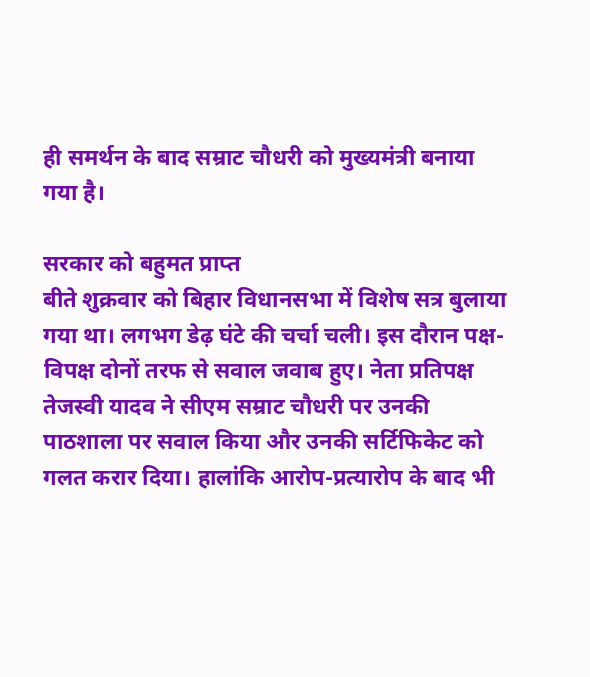ही समर्थन के बाद सम्राट चौधरी को मुख्यमंत्री बनाया गया है।

सरकार को बहुमत प्राप्त
बीते शुक्रवार को बिहार विधानसभा में विशेष सत्र बुलाया गया था। लगभग डेढ़ घंटे की चर्चा चली। इस दौरान पक्ष-विपक्ष दोनों तरफ से सवाल जवाब हुए। नेता प्रतिपक्ष तेजस्वी यादव ने सीएम सम्राट चौधरी पर उनकी पाठशाला पर सवाल किया और उनकी सर्टिफिकेट को गलत करार दिया। हालांकि आरोप-प्रत्यारोप के बाद भी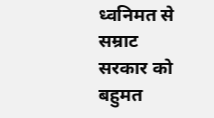ध्वनिमत से सम्राट सरकार को बहुमत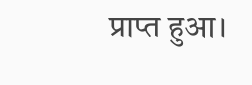प्राप्त हुआ।